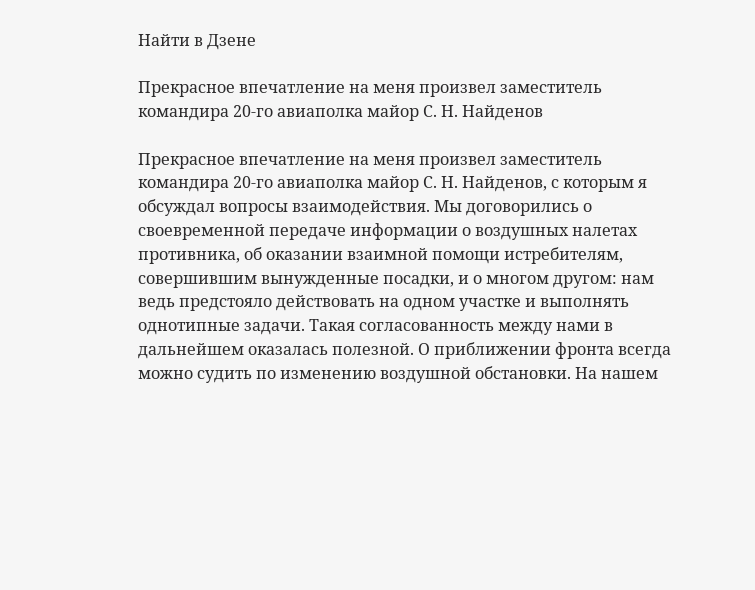Найти в Дзене

Прекрасное впечатление на меня произвел заместитель командира 20-го авиаполка майор С. Н. Найденов

Прекрасное впечатление на меня произвел заместитель командира 20-го авиаполка майор С. Н. Найденов, с которым я обсуждал вопросы взаимодействия. Мы договорились о своевременной передаче информации о воздушных налетах противника, об оказании взаимной помощи истребителям, совершившим вынужденные посадки, и о многом другом: нам ведь предстояло действовать на одном участке и выполнять однотипные задачи. Такая согласованность между нами в дальнейшем оказалась полезной. О приближении фронта всегда можно судить по изменению воздушной обстановки. На нашем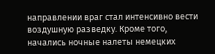направлении враг стал интенсивно вести воздушную разведку. Кроме того, начались ночные налеты немецких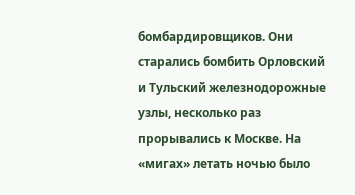бомбардировщиков. Они старались бомбить Орловский и Тульский железнодорожные узлы, несколько раз прорывались к Москве. На «мигах» летать ночью было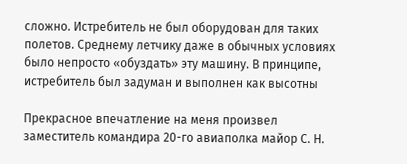сложно. Истребитель не был оборудован для таких полетов. Среднему летчику даже в обычных условиях было непросто «обуздать» эту машину. В принципе, истребитель был задуман и выполнен как высотны

Прекрасное впечатление на меня произвел заместитель командира 20-го авиаполка майор С. Н.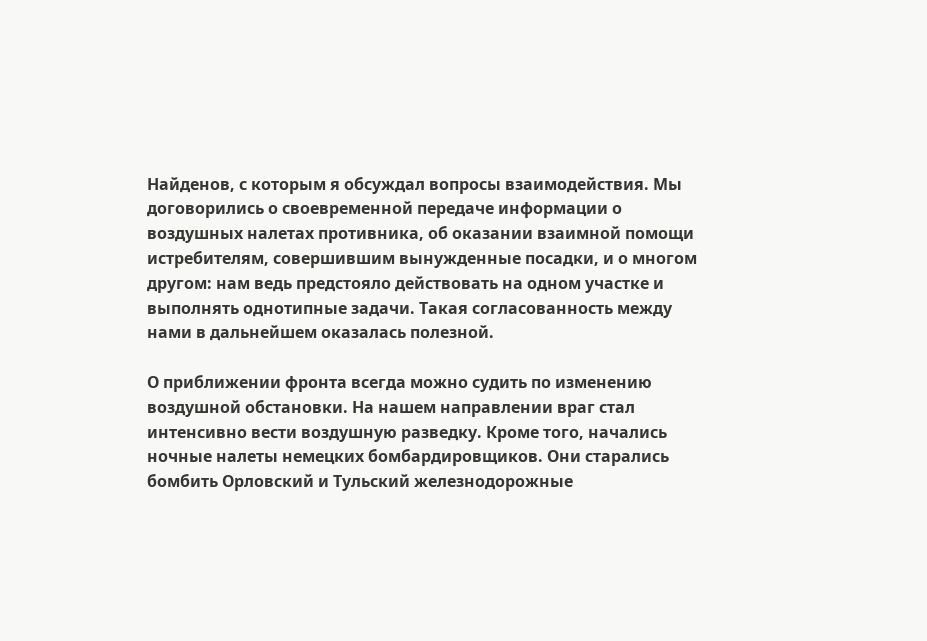Найденов, с которым я обсуждал вопросы взаимодействия. Мы договорились о своевременной передаче информации о воздушных налетах противника, об оказании взаимной помощи истребителям, совершившим вынужденные посадки, и о многом другом: нам ведь предстояло действовать на одном участке и выполнять однотипные задачи. Такая согласованность между нами в дальнейшем оказалась полезной.

О приближении фронта всегда можно судить по изменению воздушной обстановки. На нашем направлении враг стал интенсивно вести воздушную разведку. Кроме того, начались ночные налеты немецких бомбардировщиков. Они старались бомбить Орловский и Тульский железнодорожные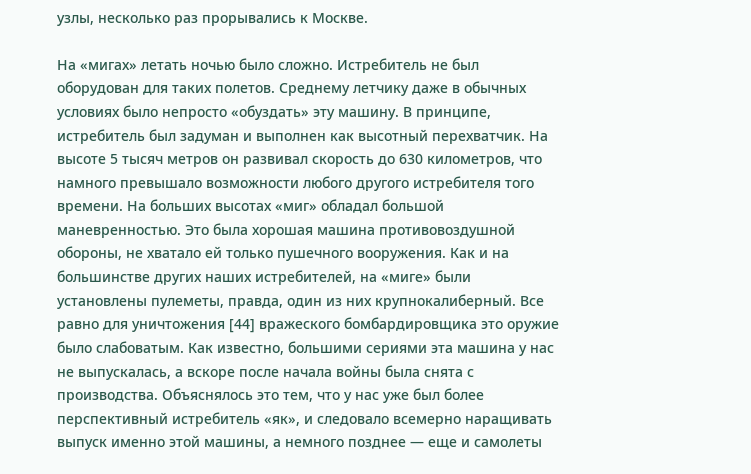узлы, несколько раз прорывались к Москве.

На «мигах» летать ночью было сложно. Истребитель не был оборудован для таких полетов. Среднему летчику даже в обычных условиях было непросто «обуздать» эту машину. В принципе, истребитель был задуман и выполнен как высотный перехватчик. На высоте 5 тысяч метров он развивал скорость до 630 километров, что намного превышало возможности любого другого истребителя того времени. На больших высотах «миг» обладал большой маневренностью. Это была хорошая машина противовоздушной обороны, не хватало ей только пушечного вооружения. Как и на большинстве других наших истребителей, на «миге» были установлены пулеметы, правда, один из них крупнокалиберный. Все равно для уничтожения [44] вражеского бомбардировщика это оружие было слабоватым. Как известно, большими сериями эта машина у нас не выпускалась, а вскоре после начала войны была снята с производства. Объяснялось это тем, что у нас уже был более перспективный истребитель «як», и следовало всемерно наращивать выпуск именно этой машины, а немного позднее — еще и самолеты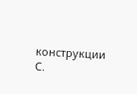конструкции С.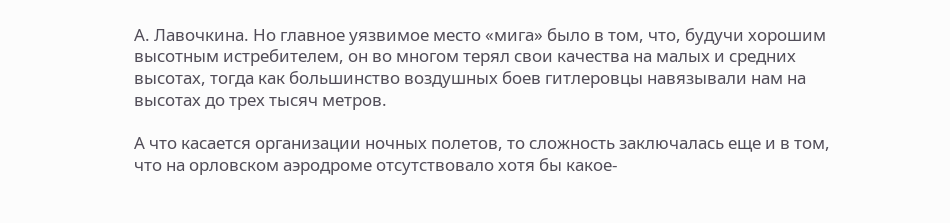А. Лавочкина. Но главное уязвимое место «мига» было в том, что, будучи хорошим высотным истребителем, он во многом терял свои качества на малых и средних высотах, тогда как большинство воздушных боев гитлеровцы навязывали нам на высотах до трех тысяч метров.

А что касается организации ночных полетов, то сложность заключалась еще и в том, что на орловском аэродроме отсутствовало хотя бы какое-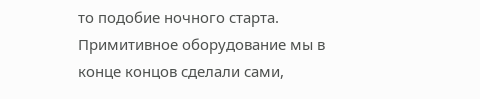то подобие ночного старта. Примитивное оборудование мы в конце концов сделали сами,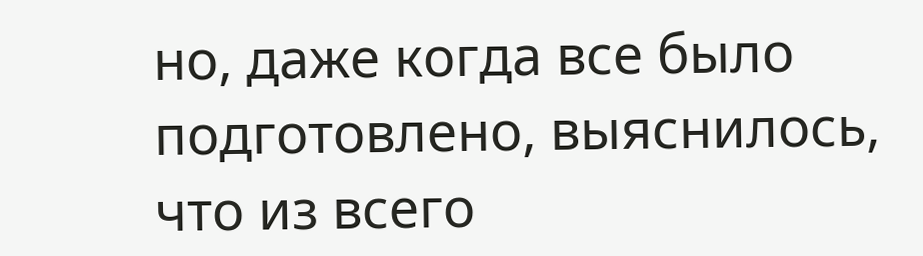но, даже когда все было подготовлено, выяснилось, что из всего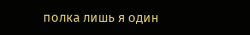полка лишь я один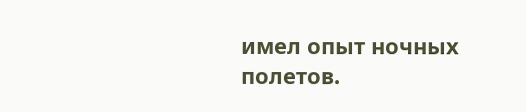имел опыт ночных полетов.